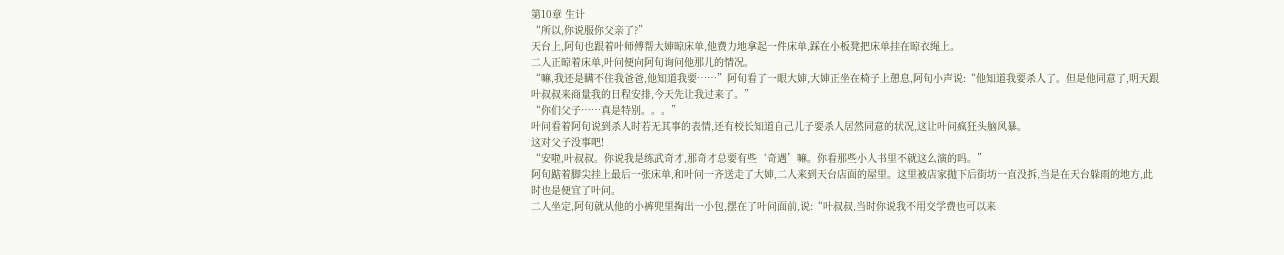第10章 生计
“所以,你说服你父亲了?”
天台上,阿旬也跟着叶师傅帮大婶晾床单,他费力地拿起一件床单,踩在小板凳把床单挂在晾衣绳上。
二人正晾着床单,叶问便向阿旬询问他那儿的情况。
“嘛,我还是瞒不住我爸爸,他知道我要……”阿旬看了一眼大婶,大婶正坐在椅子上憩息,阿旬小声说:“他知道我要杀人了。但是他同意了,明天跟叶叔叔来商量我的日程安排,今天先让我过来了。”
“你们父子……真是特别。。。”
叶问看着阿旬说到杀人时若无其事的表情,还有校长知道自己儿子要杀人居然同意的状况,这让叶问疯狂头脑风暴。
这对父子没事吧!
“安啦,叶叔叔。你说我是练武奇才,那奇才总要有些‘奇遇’嘛。你看那些小人书里不就这么演的吗。”
阿旬踮着脚尖挂上最后一张床单,和叶问一齐送走了大婶,二人来到天台店面的屋里。这里被店家抛下后街坊一直没拆,当是在天台躲雨的地方,此时也是便宜了叶问。
二人坐定,阿旬就从他的小裤兜里掏出一小包,摆在了叶问面前,说:“叶叔叔,当时你说我不用交学费也可以来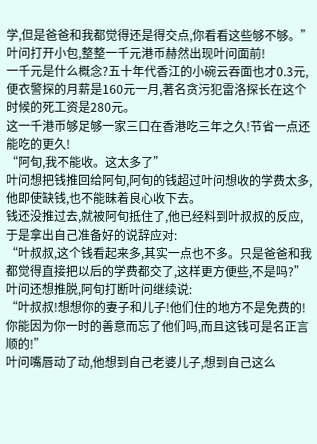学,但是爸爸和我都觉得还是得交点,你看看这些够不够。”
叶问打开小包,整整一千元港币赫然出现叶问面前!
一千元是什么概念?五十年代香江的小碗云吞面也才0.3元,便衣警探的月薪是160元一月,著名贪污犯雷洛探长在这个时候的死工资是280元。
这一千港币够足够一家三口在香港吃三年之久!节省一点还能吃的更久!
“阿旬,我不能收。这太多了”
叶问想把钱推回给阿旬,阿旬的钱超过叶问想收的学费太多,他即使缺钱,也不能昧着良心收下去。
钱还没推过去,就被阿旬抵住了,他已经料到叶叔叔的反应,于是拿出自己准备好的说辞应对:
“叶叔叔,这个钱看起来多,其实一点也不多。只是爸爸和我都觉得直接把以后的学费都交了,这样更方便些,不是吗?”
叶问还想推脱,阿旬打断叶问继续说:
“叶叔叔!想想你的妻子和儿子!他们住的地方不是免费的!你能因为你一时的善意而忘了他们吗,而且这钱可是名正言顺的!”
叶问嘴唇动了动,他想到自己老婆儿子,想到自己这么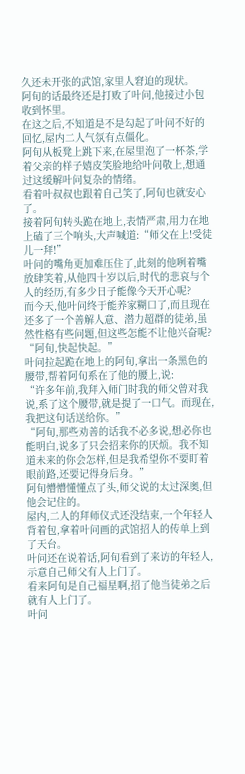久还未开张的武馆,家里人窘迫的现状。
阿旬的话最终还是打败了叶问,他接过小包收到怀里。
在这之后,不知道是不是勾起了叶问不好的回忆,屋内二人气氛有点僵化。
阿旬从板凳上跳下来,在屋里泡了一杯茶,学着父亲的样子嬉皮笑脸地给叶问敬上,想通过这缓解叶问复杂的情绪。
看着叶叔叔也跟着自己笑了,阿旬也就安心了。
接着阿旬转头跪在地上,表情严肃,用力在地上磕了三个响头,大声喊道:“师父在上!受徒儿一拜!”
叶问的嘴角更加难压住了,此刻的他咧着嘴放肆笑着,从他四十岁以后,时代的悲哀与个人的经历,有多少日子能像今天开心呢?
而今天,他叶问终于能养家糊口了,而且现在还多了一个善解人意、潜力超群的徒弟,虽然性格有些问题,但这些怎能不让他兴奋呢?
“阿旬,快起快起。”
叶问拉起跪在地上的阿旬,拿出一条黑色的腰带,帮着阿旬系在了他的腰上,说:
“许多年前,我拜入师门时我的师父曾对我说,系了这个腰带,就是提了一口气。而现在,我把这句话送给你。”
“阿旬,那些劝善的话我不必多说,想必你也能明白,说多了只会招来你的厌烦。我不知道未来的你会怎样,但是我希望你不要盯着眼前路,还要记得身后身。”
阿旬懵懵懂懂点了头,师父说的太过深奥,但他会记住的。
屋内,二人的拜师仪式还没结束,一个年轻人背着包,拿着叶问画的武馆招人的传单上到了天台。
叶问还在说着话,阿旬看到了来访的年轻人,示意自己师父有人上门了。
看来阿旬是自己福星啊,招了他当徒弟之后就有人上门了。
叶问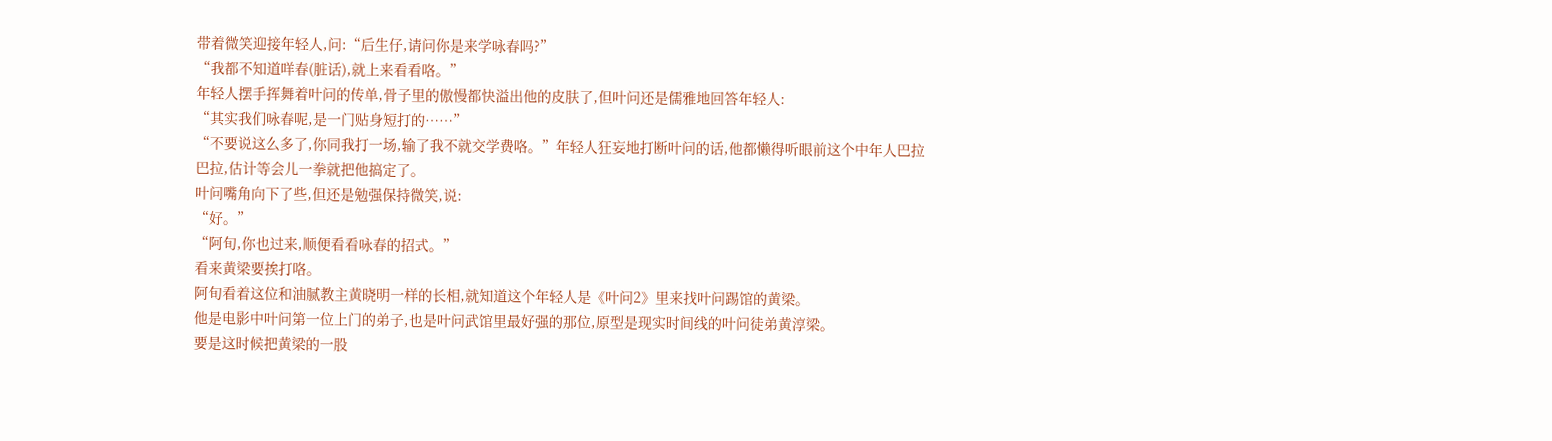带着微笑迎接年轻人,问:“后生仔,请问你是来学咏春吗?”
“我都不知道咩春(脏话),就上来看看咯。”
年轻人摆手挥舞着叶问的传单,骨子里的傲慢都快溢出他的皮肤了,但叶问还是儒雅地回答年轻人:
“其实我们咏春呢,是一门贴身短打的……”
“不要说这么多了,你同我打一场,输了我不就交学费咯。”年轻人狂妄地打断叶问的话,他都懒得听眼前这个中年人巴拉巴拉,估计等会儿一拳就把他搞定了。
叶问嘴角向下了些,但还是勉强保持微笑,说:
“好。”
“阿旬,你也过来,顺便看看咏春的招式。”
看来黄梁要挨打咯。
阿旬看着这位和油腻教主黄晓明一样的长相,就知道这个年轻人是《叶问2》里来找叶问踢馆的黄梁。
他是电影中叶问第一位上门的弟子,也是叶问武馆里最好强的那位,原型是现实时间线的叶问徒弟黄淳梁。
要是这时候把黄梁的一股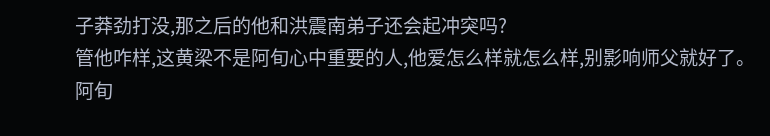子莽劲打没,那之后的他和洪震南弟子还会起冲突吗?
管他咋样,这黄梁不是阿旬心中重要的人,他爱怎么样就怎么样,别影响师父就好了。
阿旬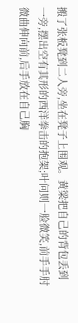搬了张板凳到二人旁,坐在凳子上围观。黄梁把自己的背包丢到一旁,摆出空有其形的西洋拳击的抱架;叶问则一脸微笑,前手手肘微曲伸向前,后手放在自己胸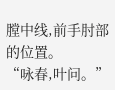膛中线,前手肘部的位置。
“咏春,叶问。”